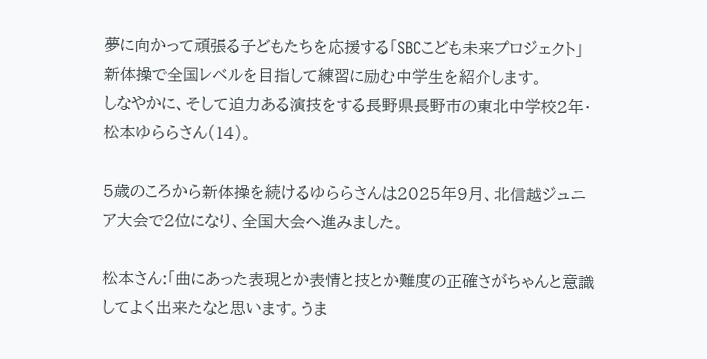夢に向かって頑張る子どもたちを応援する「SBCこども未来プロジェクト」
新体操で全国レベルを目指して練習に励む中学生を紹介します。
しなやかに、そして迫力ある演技をする長野県長野市の東北中学校2年・松本ゆららさん(14)。

5歳のころから新体操を続けるゆららさんは2025年9月、北信越ジュニア大会で2位になり、全国大会へ進みました。

松本さん:「曲にあった表現とか表情と技とか難度の正確さがちゃんと意識してよく出来たなと思います。うま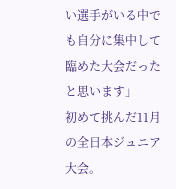い選手がいる中でも自分に集中して臨めた大会だったと思います」
初めて挑んだ11月の全日本ジュニア大会。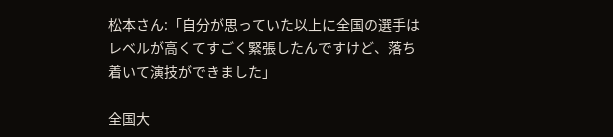松本さん:「自分が思っていた以上に全国の選手はレベルが高くてすごく緊張したんですけど、落ち着いて演技ができました」

全国大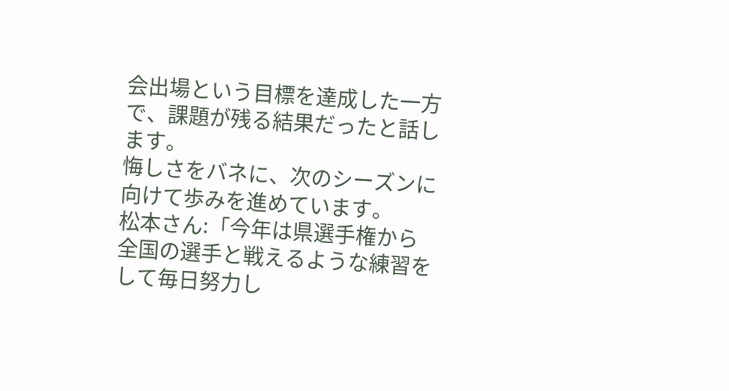会出場という目標を達成した一方で、課題が残る結果だったと話します。
悔しさをバネに、次のシーズンに向けて歩みを進めています。
松本さん:「今年は県選手権から全国の選手と戦えるような練習をして毎日努力し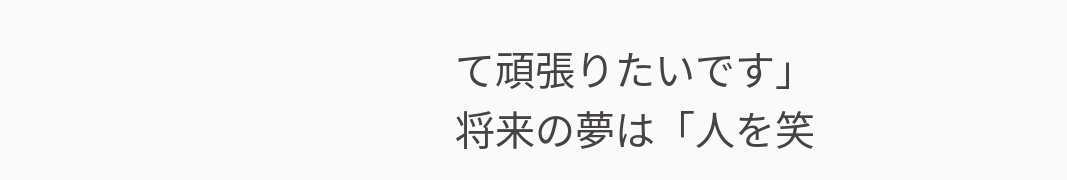て頑張りたいです」
将来の夢は「人を笑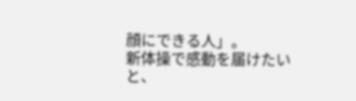顔にできる人」。
新体操で感動を届けたいと、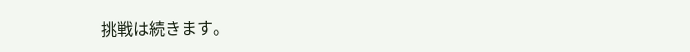挑戦は続きます。